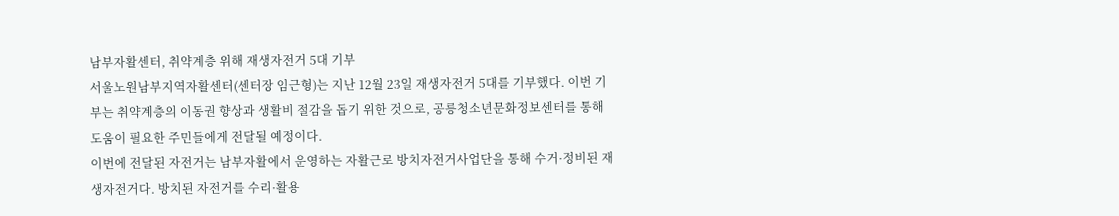남부자활센터, 취약계층 위해 재생자전거 5대 기부
서울노원남부지역자활센터(센터장 임근형)는 지난 12월 23일 재생자전거 5대를 기부했다. 이번 기부는 취약계층의 이동권 향상과 생활비 절감을 돕기 위한 것으로, 공릉청소년문화정보센터를 통해 도움이 필요한 주민들에게 전달될 예정이다.
이번에 전달된 자전거는 남부자활에서 운영하는 자활근로 방치자전거사업단을 통해 수거·정비된 재생자전거다. 방치된 자전거를 수리·활용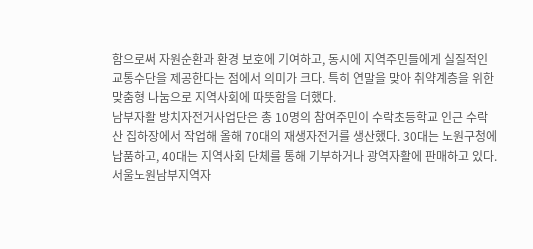함으로써 자원순환과 환경 보호에 기여하고, 동시에 지역주민들에게 실질적인 교통수단을 제공한다는 점에서 의미가 크다. 특히 연말을 맞아 취약계층을 위한 맞춤형 나눔으로 지역사회에 따뜻함을 더했다.
남부자활 방치자전거사업단은 총 10명의 참여주민이 수락초등학교 인근 수락산 집하장에서 작업해 올해 70대의 재생자전거를 생산했다. 30대는 노원구청에 납품하고, 40대는 지역사회 단체를 통해 기부하거나 광역자활에 판매하고 있다.
서울노원남부지역자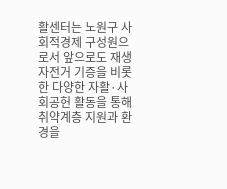활센터는 노원구 사회적경제 구성원으로서 앞으로도 재생자전거 기증을 비롯한 다양한 자활·사회공헌 활동을 통해 취약계층 지원과 환경을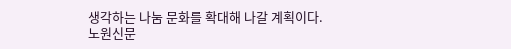생각하는 나눔 문화를 확대해 나갈 계획이다.
노원신문